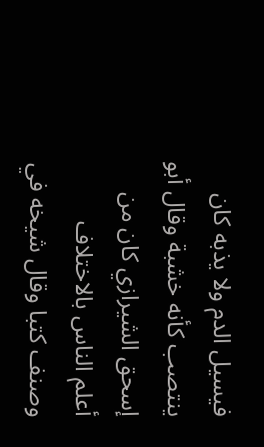فيسيل الدم ولا يذبه كان ينتصب كأنه خشبة وقال أبو إسحق الشيرازي كان من أعلم الناس بالاختلاف وصنف كتبا وقال شيخه في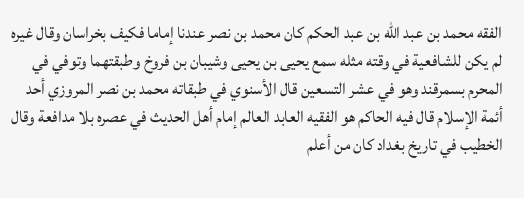الفقه محمد بن عبد الله بن عبد الحكم كان محمد بن نصر عندنا إماما فكيف بخراسان وقال غيره لم يكن للشافعية في وقته مثله سمع يحيى بن يحيى وشيبان بن فروخ وطبقتهما وتوفي في المحرم بسمرقند وهو في عشر التسعين قال الأسنوي في طبقاته محمد بن نصر المروزي أحد أئمة الإسلام قال فيه الحاكم هو الفقيه العابد العالم إمام أهل الحديث في عصره بلا مدافعة وقال الخطيب في تاريخ بغداد كان من أعلم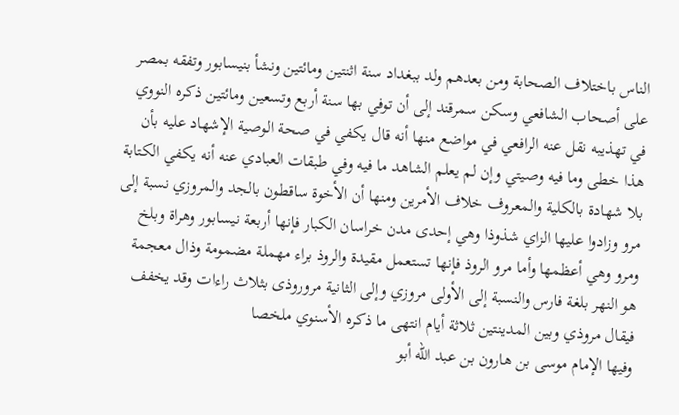الناس باختلاف الصحابة ومن بعدهم ولد ببغداد سنة اثنتين ومائتين ونشأ بنيسابور وتفقه بمصر على أصحاب الشافعي وسكن سمرقند إلى أن توفي بها سنة أربع وتسعين ومائتين ذكره النووي في تهذيبه نقل عنه الرافعي في مواضع منها أنه قال يكفي في صحة الوصية الإشهاد عليه بأن هذا خطى وما فيه وصيتي وإن لم يعلم الشاهد ما فيه وفي طبقات العبادي عنه أنه يكفي الكتابة بلا شهادة بالكلية والمعروف خلاف الأمرين ومنها أن الأخوة ساقطون بالجد والمروزي نسبة إلى مرو وزادوا عليها الزاي شذوذا وهي إحدى مدن خراسان الكبار فإنها أربعة نيسابور وهراة وبلخ ومرو وهي أعظمها وأما مرو الروذ فإنها تستعمل مقيدة والروذ براء مهملة مضمومة وذال معجمة هو النهر بلغة فارس والنسبة إلى الأولى مروزي وإلى الثانية مروروذى بثلاث راءات وقد يخفف فيقال مروذي وبين المدينتين ثلاثة أيام انتهى ما ذكره الأسنوي ملخصا
وفيها الإمام موسى بن هارون بن عبد الله أبو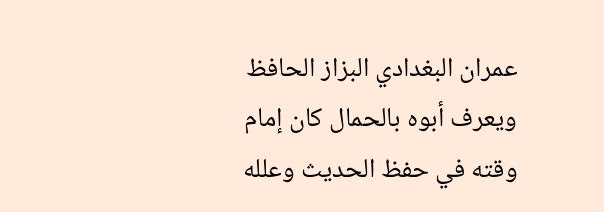عمران البغدادي البزاز الحافظ ويعرف أبوه بالحمال كان إمام وقته في حفظ الحديث وعلله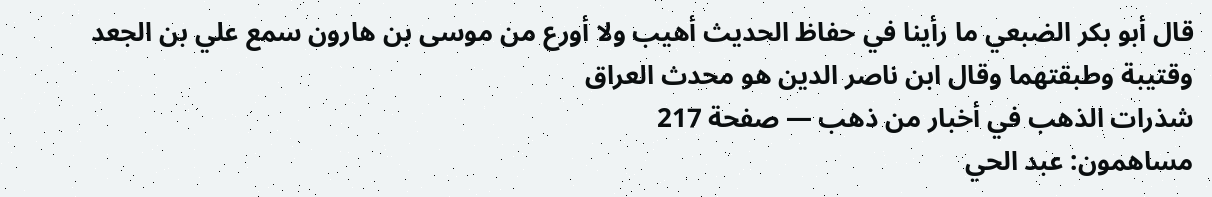قال أبو بكر الضبعي ما رأينا في حفاظ الحديث أهيب ولا أورع من موسى بن هارون سمع علي بن الجعد وقتيبة وطبقتهما وقال ابن ناصر الدين هو محدث العراق
شذرات الذهب في أخبار من ذهب — صفحة 217
مساهمون: عبد الحي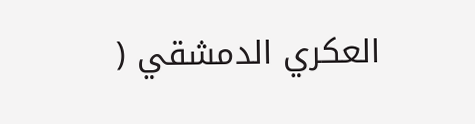العكري الدمشقي (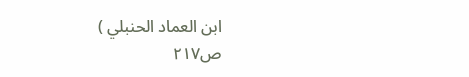ابن العماد الحنبلي )
ص٢١٧